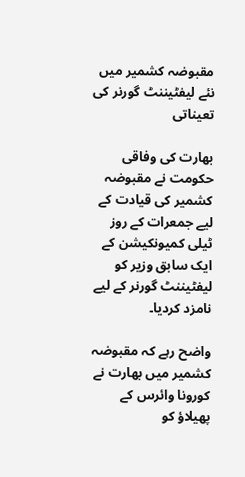مقبوضہ کشمیر میں نئے لیفٹیننٹ گورنر کی تعیناتی

بھارت کی وفاقی حکومت نے مقبوضہ کشمیر کی قیادت کے لیے جمعرات کے روز ٹیلی کمیونکیشن کے ایک سابق وزیر کو لیفٹیننٹ گورنر کے لیے نامزد کردیا۔

واضح رہے کہ مقبوضہ کشمیر میں بھارت نے کورونا وائرس کے پھیلاؤ کو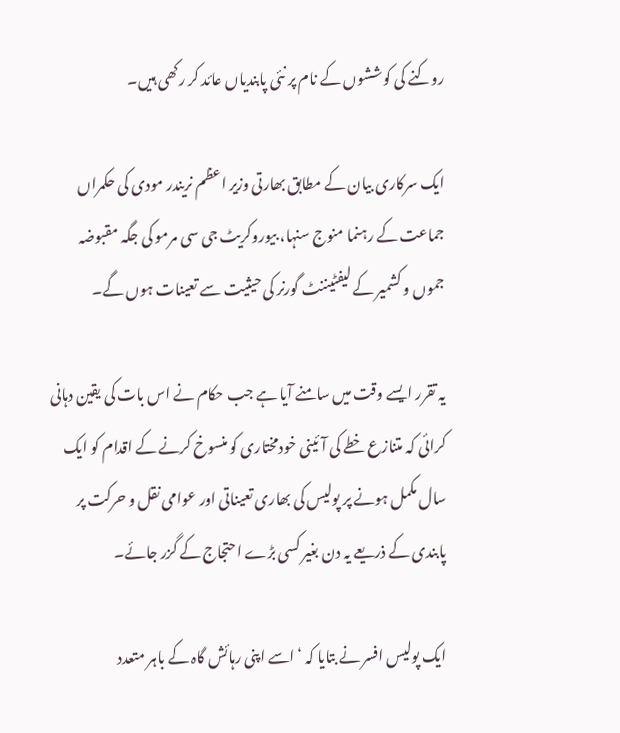روکنے کی کوششوں کے نام پر نئی پابندیاں عائد کر رکھی ہیں۔

ایک سرکاری بیان کے مطابق بھارتی وزیر اعظم نریندر مودی کی حکمراں جماعت کے رہنما منوج سنہا، بیوروکریٹ جی سی مرمو کی جگہ مقبوضہ جموں و کشمیر کے لیفٹیننٹ گورنر کی حیثیت سے تعینات ہوں گے۔

یہ تقرر ایسے وقت میں سامنے آیا ہے جب حکام نے اس بات کی یقین دہانی کرائی کہ متنازع خطے کی آئینی خودمختاری کو منسوخ کرنے کے اقدام کو ایک سال مکمل ہونے پر پولیس کی بھاری تعیناتی اور عوامی نقل و حرکت پر پابندی کے ذریعے یہ دن بغیر کسی بڑے احتجاج کے گزر جائے۔

ایک پولیس افسر نے بتایا کہ ‘اسے اپنی رہائش گاہ کے باہر متعدد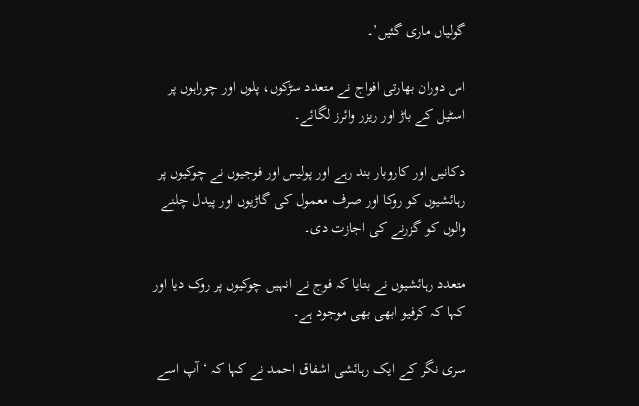گولیاں ماری گئیں’۔

اس دوران بھارتی افواج نے متعدد سڑکوں، پلوں اور چوراہوں پر اسٹیل کے باڑ اور ریزر وائرز لگائے۔

دکانیں اور کاروبار بند رہے اور پولیس اور فوجیوں نے چوکیوں پر رہائشیوں کو روکا اور صرف معمول کی گاڑیوں اور پیدل چلنے والوں کو گزرنے کی اجازت دی۔

متعدد رہائشیوں نے بتایا کہ فوج نے انہیں چوکیوں پر روک دیا اور کہا کہ کرفیو ابھی بھی موجود ہے۔

سری نگر کے ایک رہائشی اشفاق احمد نے کہا کہ ‘آپ اسے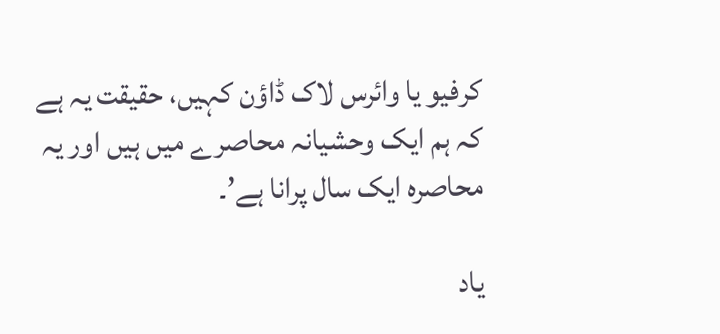کرفیو یا وائرس لاک ڈاؤن کہیں، حقیقت یہ ہے کہ ہم ایک وحشیانہ محاصرے میں ہیں اور یہ محاصرہ ایک سال پرانا ہے’۔

یاد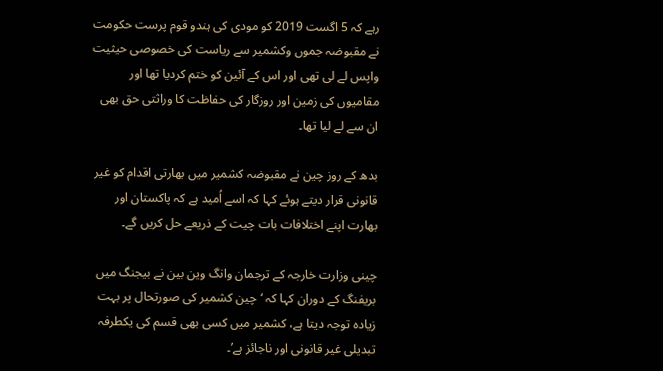رہے کہ 5 اگست 2019 کو مودی کی ہندو قوم پرست حکومت نے مقبوضہ جموں وکشمیر سے ریاست کی خصوصی حیثیت واپس لے لی تھی اور اس کے آئین کو ختم کردیا تھا اور مقامیوں کی زمین اور روزگار کی حفاظت کا وراثتی حق بھی ان سے لے لیا تھا۔

بدھ کے روز چین نے مقبوضہ کشمیر میں بھارتی اقدام کو غیر قانونی قرار دیتے ہوئے کہا کہ اسے اُمید ہے کہ پاکستان اور بھارت اپنے اختلافات بات چیت کے ذریعے حل کریں گے۔

چینی وزارت خارجہ کے ترجمان وانگ وین بین نے بیجنگ میں بریفنگ کے دوران کہا کہ ‘چین کشمیر کی صورتحال پر بہت زیادہ توجہ دیتا ہے، کشمیر میں کسی بھی قسم کی یکطرفہ تبدیلی غیر قانونی اور ناجائز ہے’۔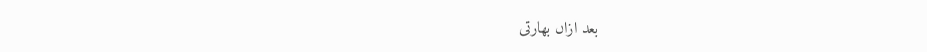بعد ازاں بھارتی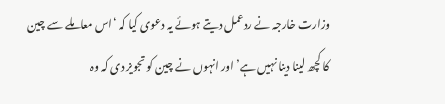وزارت خارجہ نے ردعمل دیتے ہوئے یہ دعوی کیا کہ ‘اس معاملے سے چین کا کچھ لینا دینا نہیں ہے’ اور انہوں نے چین کو تجویز دی کہ وہ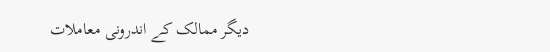دیگر ممالک کے اندرونی معاملات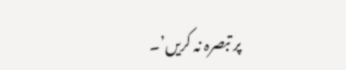پر تبصرہ نہ کریں’۔